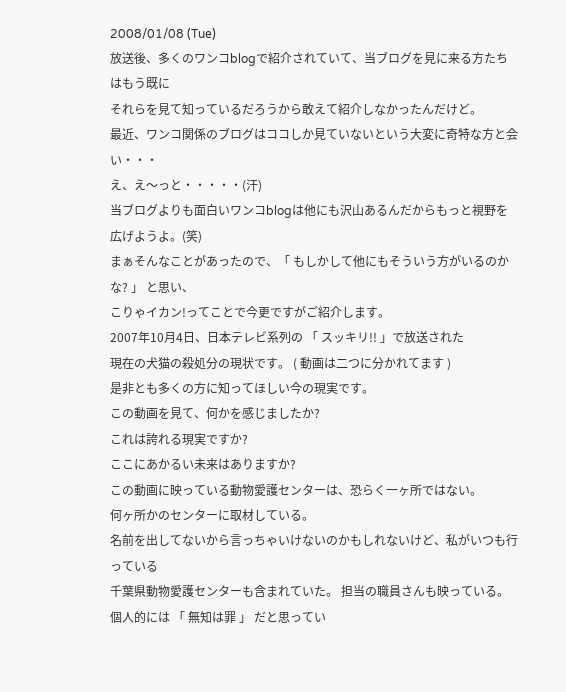2008/01/08 (Tue)
放送後、多くのワンコblogで紹介されていて、当ブログを見に来る方たちはもう既に
それらを見て知っているだろうから敢えて紹介しなかったんだけど。
最近、ワンコ関係のブログはココしか見ていないという大変に奇特な方と会い・・・
え、え〜っと・・・・・(汗)
当ブログよりも面白いワンコblogは他にも沢山あるんだからもっと視野を広げようよ。(笑)
まぁそんなことがあったので、「 もしかして他にもそういう方がいるのかな? 」 と思い、
こりゃイカン!ってことで今更ですがご紹介します。
2007年10月4日、日本テレビ系列の 「 スッキリ!! 」で放送された
現在の犬猫の殺処分の現状です。 ( 動画は二つに分かれてます )
是非とも多くの方に知ってほしい今の現実です。
この動画を見て、何かを感じましたか?
これは誇れる現実ですか?
ここにあかるい未来はありますか?
この動画に映っている動物愛護センターは、恐らく一ヶ所ではない。
何ヶ所かのセンターに取材している。
名前を出してないから言っちゃいけないのかもしれないけど、私がいつも行っている
千葉県動物愛護センターも含まれていた。 担当の職員さんも映っている。
個人的には 「 無知は罪 」 だと思ってい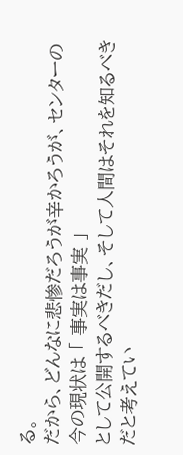る。
だから、どんなに悲惨だろうが辛かろうが、センターの今の現状は 「 事実は事実 」
として公開するべきだし、そして人間はそれを知るべきだと考えてい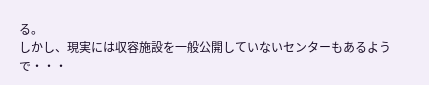る。
しかし、現実には収容施設を一般公開していないセンターもあるようで・・・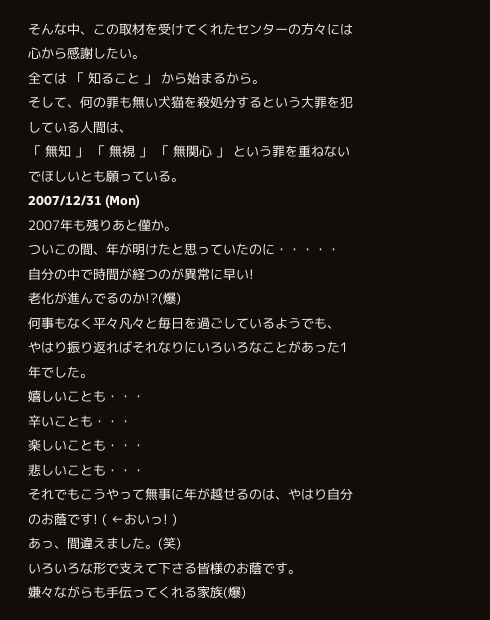そんな中、この取材を受けてくれたセンターの方々には心から感謝したい。
全ては 「 知ること 」 から始まるから。
そして、何の罪も無い犬猫を殺処分するという大罪を犯している人間は、
「 無知 」 「 無視 」 「 無関心 」 という罪を重ねないでほしいとも願っている。
2007/12/31 (Mon)
2007年も残りあと僅か。
ついこの間、年が明けたと思っていたのに・・・・・
自分の中で時間が経つのが異常に早い!
老化が進んでるのか!?(爆)
何事もなく平々凡々と毎日を過ごしているようでも、
やはり振り返ればそれなりにいろいろなことがあった1年でした。
嬉しいことも・・・
辛いことも・・・
楽しいことも・・・
悲しいことも・・・
それでもこうやって無事に年が越せるのは、やはり自分のお蔭です! ( ←おいっ! )
あっ、間違えました。(笑)
いろいろな形で支えて下さる皆様のお蔭です。
嫌々ながらも手伝ってくれる家族(爆)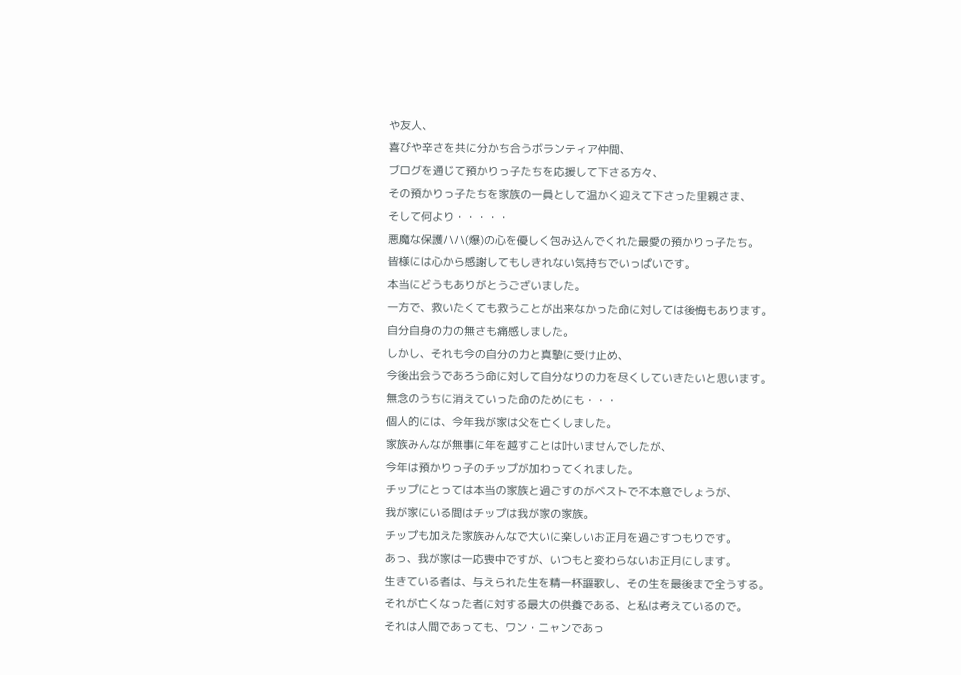や友人、
喜びや辛さを共に分かち合うボランティア仲間、
ブログを通じて預かりっ子たちを応援して下さる方々、
その預かりっ子たちを家族の一員として温かく迎えて下さった里親さま、
そして何より・・・・・
悪魔な保護ハハ(爆)の心を優しく包み込んでくれた最愛の預かりっ子たち。
皆様には心から感謝してもしきれない気持ちでいっぱいです。
本当にどうもありがとうございました。
一方で、救いたくても救うことが出来なかった命に対しては後悔もあります。
自分自身の力の無さも痛感しました。
しかし、それも今の自分の力と真摯に受け止め、
今後出会うであろう命に対して自分なりの力を尽くしていきたいと思います。
無念のうちに消えていった命のためにも・・・
個人的には、今年我が家は父を亡くしました。
家族みんなが無事に年を越すことは叶いませんでしたが、
今年は預かりっ子のチップが加わってくれました。
チップにとっては本当の家族と過ごすのがベストで不本意でしょうが、
我が家にいる間はチップは我が家の家族。
チップも加えた家族みんなで大いに楽しいお正月を過ごすつもりです。
あっ、我が家は一応喪中ですが、いつもと変わらないお正月にします。
生きている者は、与えられた生を精一杯謳歌し、その生を最後まで全うする。
それが亡くなった者に対する最大の供養である、と私は考えているので。
それは人間であっても、ワン・ニャンであっ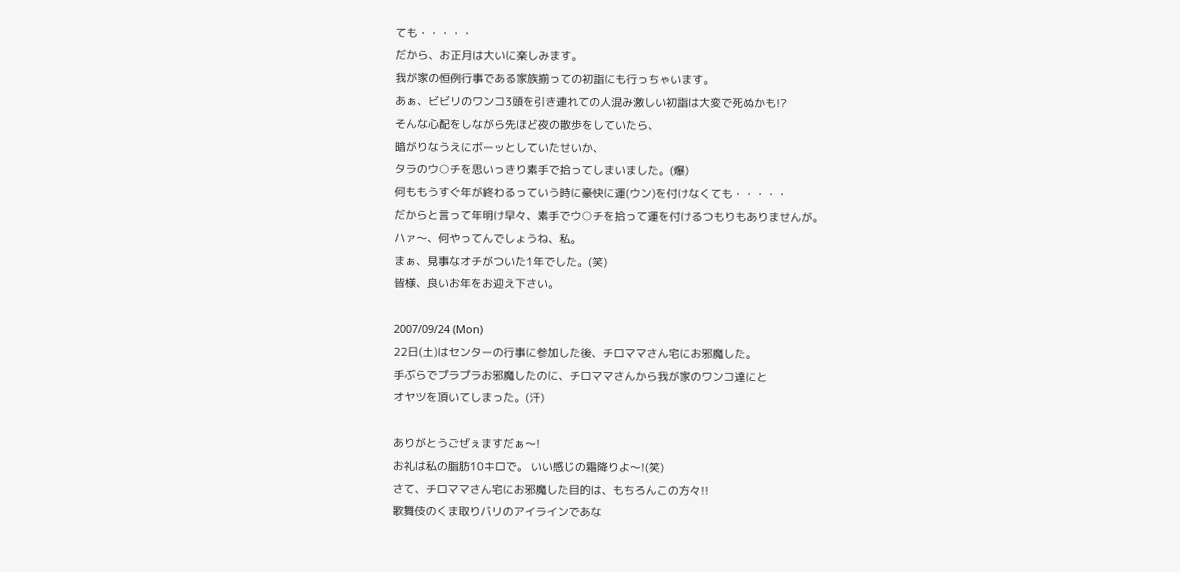ても・・・・・
だから、お正月は大いに楽しみます。
我が家の恒例行事である家族揃っての初詣にも行っちゃいます。
あぁ、ビビリのワンコ3頭を引き連れての人混み激しい初詣は大変で死ぬかも!?
そんな心配をしながら先ほど夜の散歩をしていたら、
暗がりなうえにボーッとしていたせいか、
タラのウ○チを思いっきり素手で拾ってしまいました。(爆)
何ももうすぐ年が終わるっていう時に豪快に運(ウン)を付けなくても・・・・・
だからと言って年明け早々、素手でウ○チを拾って運を付けるつもりもありませんが。
ハァ〜、何やってんでしょうね、私。
まぁ、見事なオチがついた1年でした。(笑)
皆様、良いお年をお迎え下さい。

2007/09/24 (Mon)
22日(土)はセンターの行事に参加した後、チロママさん宅にお邪魔した。
手ぶらでプラプラお邪魔したのに、チロママさんから我が家のワンコ達にと
オヤツを頂いてしまった。(汗)

ありがとうごぜぇますだぁ〜!
お礼は私の脂肪10キロで。 いい感じの霜降りよ〜!(笑)
さて、チロママさん宅にお邪魔した目的は、もちろんこの方々!!
歌舞伎のくま取りバリのアイラインであな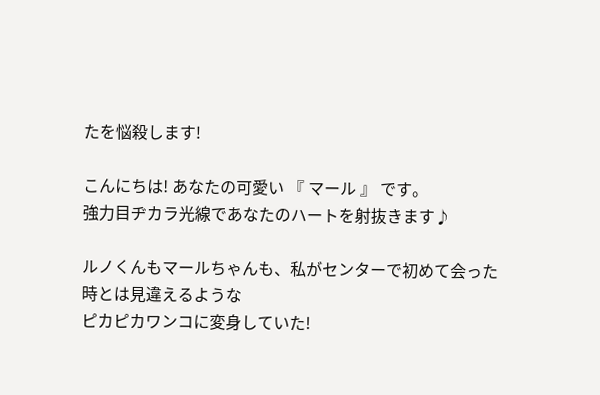たを悩殺します!

こんにちは! あなたの可愛い 『 マール 』 です。
強力目ヂカラ光線であなたのハートを射抜きます♪

ルノくんもマールちゃんも、私がセンターで初めて会った時とは見違えるような
ピカピカワンコに変身していた!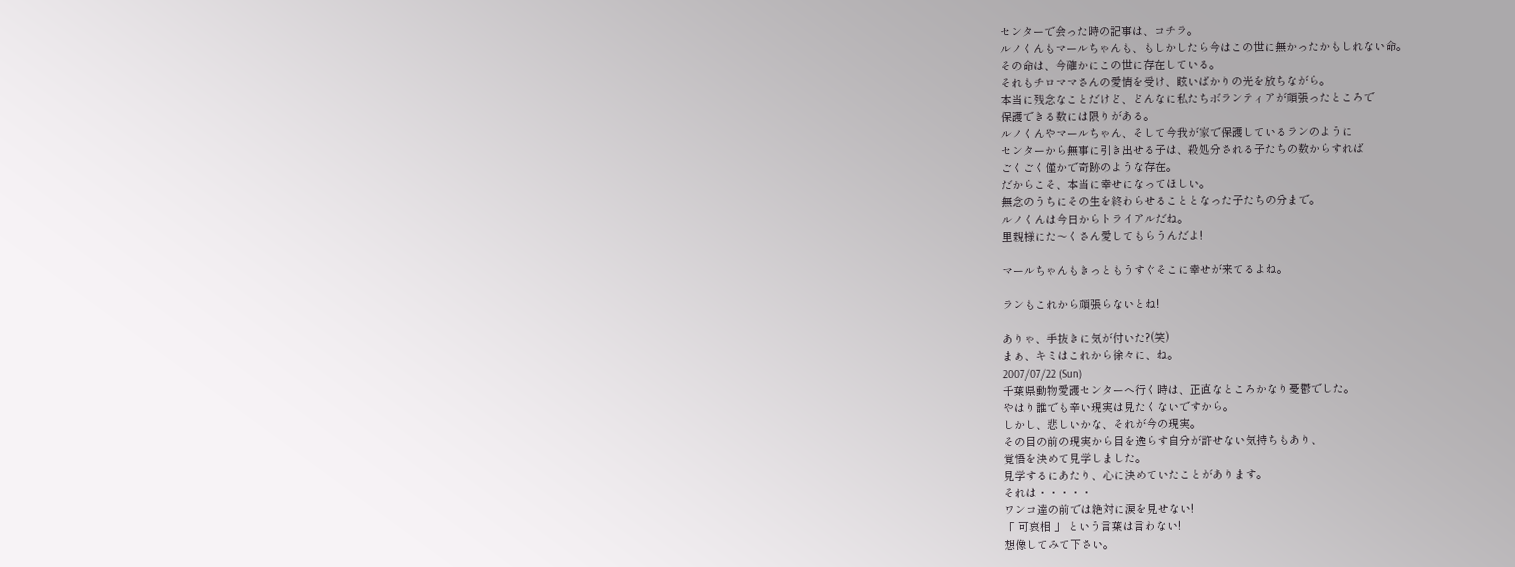センターで会った時の記事は、コチラ。
ルノくんもマールちゃんも、もしかしたら今はこの世に無かったかもしれない命。
その命は、今確かにこの世に存在している。
それもチロママさんの愛情を受け、眩いばかりの光を放ちながら。
本当に残念なことだけど、どんなに私たちボランティアが頑張ったところで
保護できる数には限りがある。
ルノくんやマールちゃん、そして今我が家で保護しているランのように
センターから無事に引き出せる子は、殺処分される子たちの数からすれば
ごくごく僅かで奇跡のような存在。
だからこそ、本当に幸せになってほしい。
無念のうちにその生を終わらせることとなった子たちの分まで。
ルノくんは今日からトライアルだね。
里親様にた〜くさん愛してもらうんだよ!

マールちゃんもきっともうすぐそこに幸せが来てるよね。

ランもこれから頑張らないとね!

ありゃ、手抜きに気が付いた?(笑)
まぁ、キミはこれから徐々に、ね。
2007/07/22 (Sun)
千葉県動物愛護センターへ行く時は、正直なところかなり憂鬱でした。
やはり誰でも辛い現実は見たくないですから。
しかし、悲しいかな、それが今の現実。
その目の前の現実から目を逸らす自分が許せない気持ちもあり、
覚悟を決めて見学しました。
見学するにあたり、心に決めていたことがあります。
それは・・・・・
ワンコ達の前では絶対に涙を見せない!
「 可哀相 」 という言葉は言わない!
想像してみて下さい。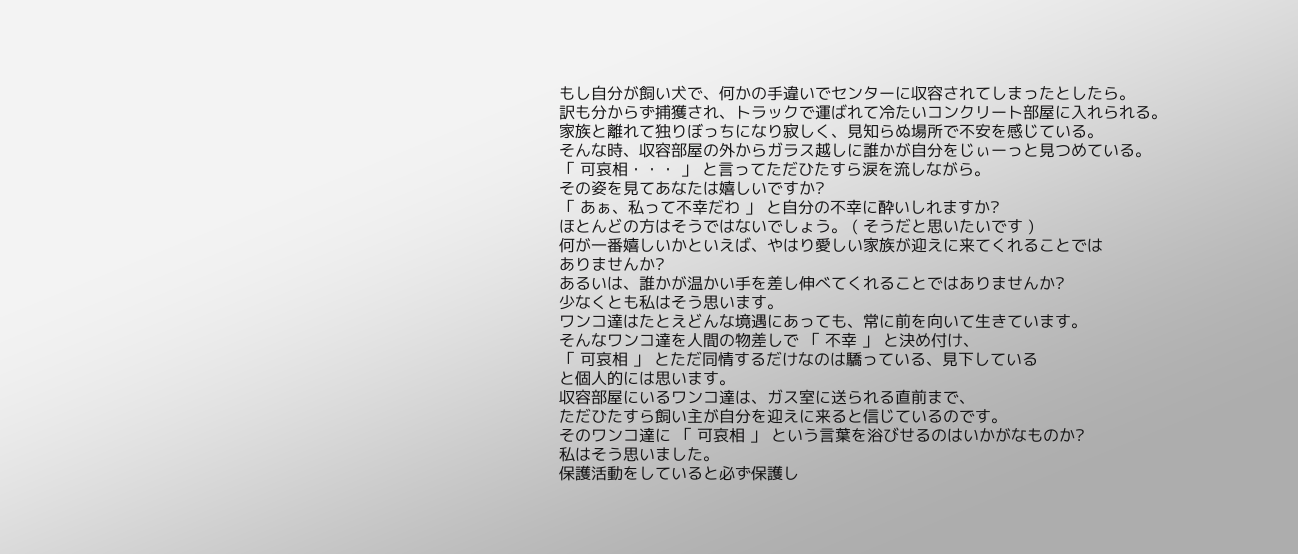もし自分が飼い犬で、何かの手違いでセンターに収容されてしまったとしたら。
訳も分からず捕獲され、トラックで運ばれて冷たいコンクリート部屋に入れられる。
家族と離れて独りぼっちになり寂しく、見知らぬ場所で不安を感じている。
そんな時、収容部屋の外からガラス越しに誰かが自分をじぃーっと見つめている。
「 可哀相・・・ 」 と言ってただひたすら涙を流しながら。
その姿を見てあなたは嬉しいですか?
「 あぁ、私って不幸だわ 」 と自分の不幸に酔いしれますか?
ほとんどの方はそうではないでしょう。 ( そうだと思いたいです )
何が一番嬉しいかといえば、やはり愛しい家族が迎えに来てくれることでは
ありませんか?
あるいは、誰かが温かい手を差し伸べてくれることではありませんか?
少なくとも私はそう思います。
ワンコ達はたとえどんな境遇にあっても、常に前を向いて生きています。
そんなワンコ達を人間の物差しで 「 不幸 」 と決め付け、
「 可哀相 」 とただ同情するだけなのは驕っている、見下している
と個人的には思います。
収容部屋にいるワンコ達は、ガス室に送られる直前まで、
ただひたすら飼い主が自分を迎えに来ると信じているのです。
そのワンコ達に 「 可哀相 」 という言葉を浴びせるのはいかがなものか?
私はそう思いました。
保護活動をしていると必ず保護し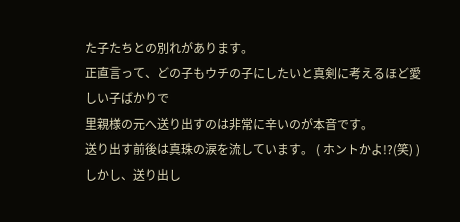た子たちとの別れがあります。
正直言って、どの子もウチの子にしたいと真剣に考えるほど愛しい子ばかりで
里親様の元へ送り出すのは非常に辛いのが本音です。
送り出す前後は真珠の涙を流しています。 ( ホントかよ!?(笑) )
しかし、送り出し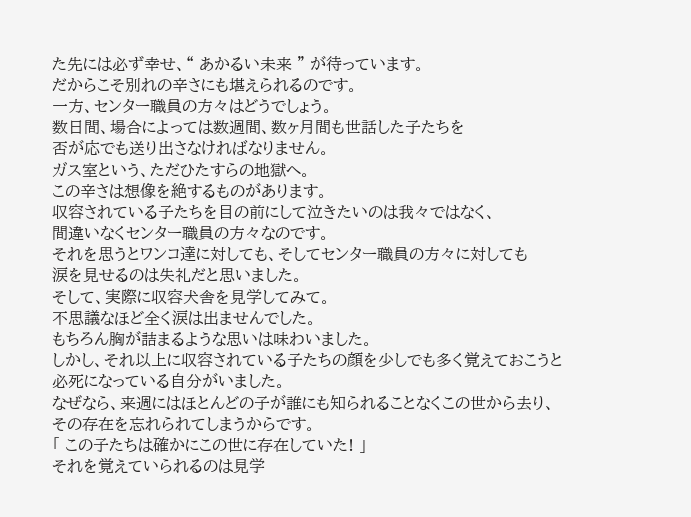た先には必ず幸せ、“ あかるい未来 ” が待っています。
だからこそ別れの辛さにも堪えられるのです。
一方、センター職員の方々はどうでしょう。
数日間、場合によっては数週間、数ヶ月間も世話した子たちを
否が応でも送り出さなければなりません。
ガス室という、ただひたすらの地獄へ。
この辛さは想像を絶するものがあります。
収容されている子たちを目の前にして泣きたいのは我々ではなく、
間違いなくセンター職員の方々なのです。
それを思うとワンコ達に対しても、そしてセンター職員の方々に対しても
涙を見せるのは失礼だと思いました。
そして、実際に収容犬舎を見学してみて。
不思議なほど全く涙は出ませんでした。
もちろん胸が詰まるような思いは味わいました。
しかし、それ以上に収容されている子たちの顔を少しでも多く覚えておこうと
必死になっている自分がいました。
なぜなら、来週にはほとんどの子が誰にも知られることなくこの世から去り、
その存在を忘れられてしまうからです。
「 この子たちは確かにこの世に存在していた! 」
それを覚えていられるのは見学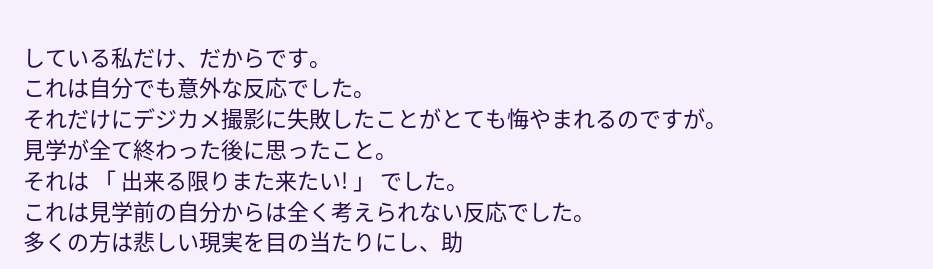している私だけ、だからです。
これは自分でも意外な反応でした。
それだけにデジカメ撮影に失敗したことがとても悔やまれるのですが。
見学が全て終わった後に思ったこと。
それは 「 出来る限りまた来たい! 」 でした。
これは見学前の自分からは全く考えられない反応でした。
多くの方は悲しい現実を目の当たりにし、助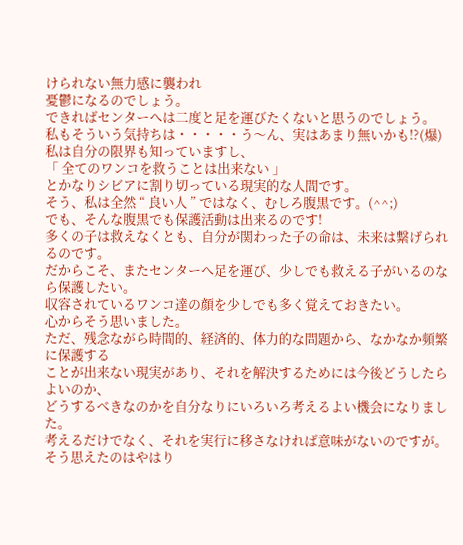けられない無力感に襲われ
憂鬱になるのでしょう。
できればセンターへは二度と足を運びたくないと思うのでしょう。
私もそういう気持ちは・・・・・う〜ん、実はあまり無いかも!?(爆)
私は自分の限界も知っていますし、
「 全てのワンコを救うことは出来ない 」
とかなりシビアに割り切っている現実的な人間です。
そう、私は全然 “ 良い人 ” ではなく、むしろ腹黒です。(^^;)
でも、そんな腹黒でも保護活動は出来るのです!
多くの子は救えなくとも、自分が関わった子の命は、未来は繋げられるのです。
だからこそ、またセンターへ足を運び、少しでも救える子がいるのなら保護したい。
収容されているワンコ達の顔を少しでも多く覚えておきたい。
心からそう思いました。
ただ、残念ながら時間的、経済的、体力的な問題から、なかなか頻繁に保護する
ことが出来ない現実があり、それを解決するためには今後どうしたらよいのか、
どうするべきなのかを自分なりにいろいろ考えるよい機会になりました。
考えるだけでなく、それを実行に移さなければ意味がないのですが。
そう思えたのはやはり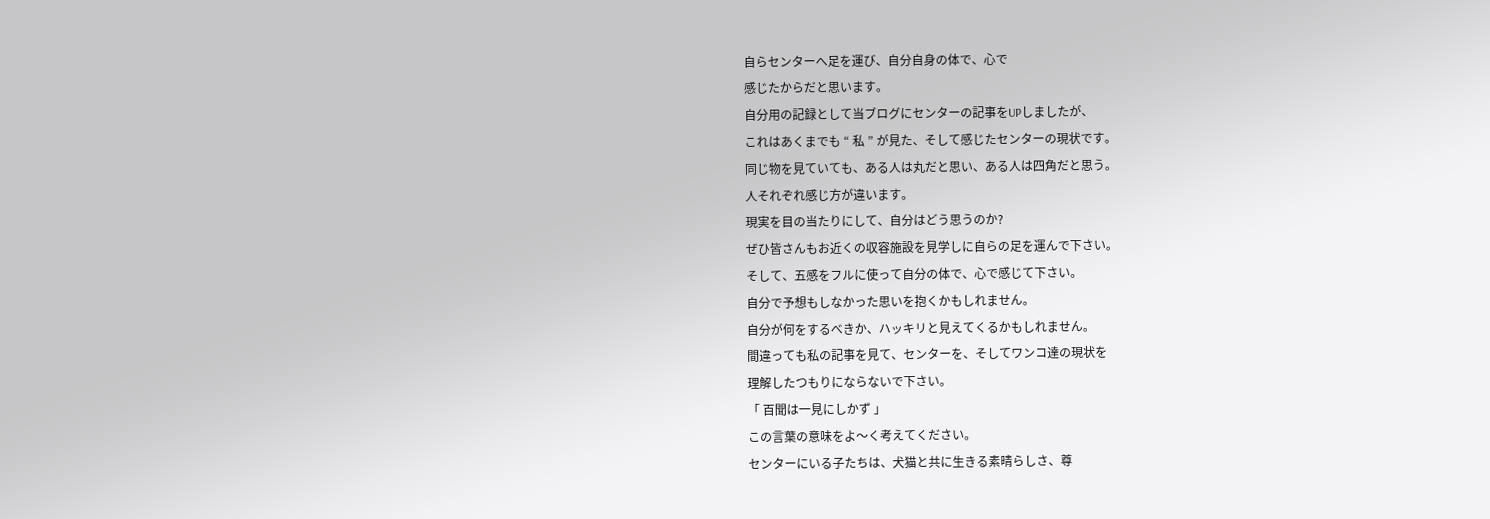自らセンターへ足を運び、自分自身の体で、心で
感じたからだと思います。
自分用の記録として当ブログにセンターの記事をUPしましたが、
これはあくまでも “ 私 ” が見た、そして感じたセンターの現状です。
同じ物を見ていても、ある人は丸だと思い、ある人は四角だと思う。
人それぞれ感じ方が違います。
現実を目の当たりにして、自分はどう思うのか?
ぜひ皆さんもお近くの収容施設を見学しに自らの足を運んで下さい。
そして、五感をフルに使って自分の体で、心で感じて下さい。
自分で予想もしなかった思いを抱くかもしれません。
自分が何をするべきか、ハッキリと見えてくるかもしれません。
間違っても私の記事を見て、センターを、そしてワンコ達の現状を
理解したつもりにならないで下さい。
「 百聞は一見にしかず 」
この言葉の意味をよ〜く考えてください。
センターにいる子たちは、犬猫と共に生きる素晴らしさ、尊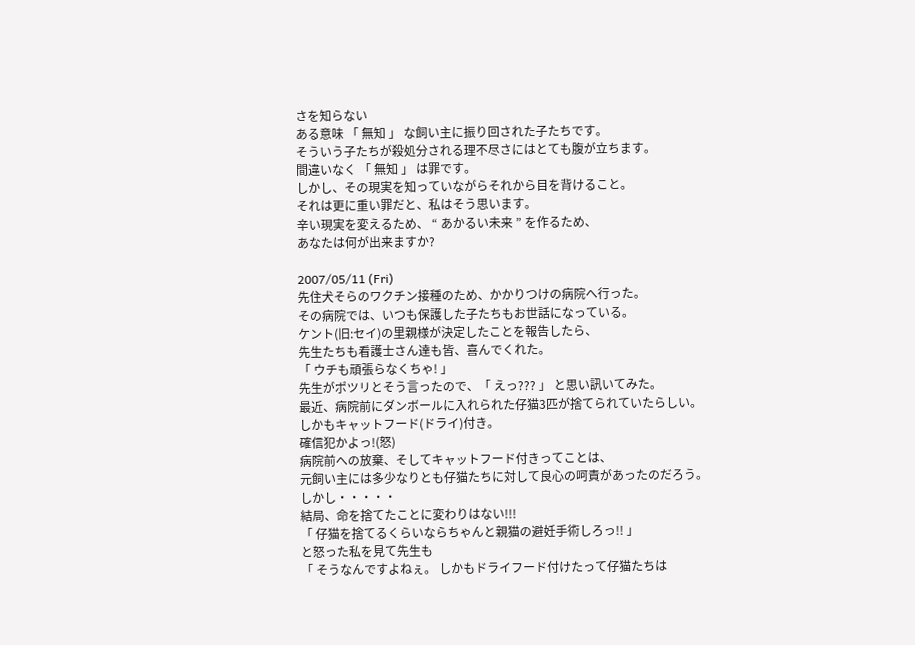さを知らない
ある意味 「 無知 」 な飼い主に振り回された子たちです。
そういう子たちが殺処分される理不尽さにはとても腹が立ちます。
間違いなく 「 無知 」 は罪です。
しかし、その現実を知っていながらそれから目を背けること。
それは更に重い罪だと、私はそう思います。
辛い現実を変えるため、 “ あかるい未来 ” を作るため、
あなたは何が出来ますか?

2007/05/11 (Fri)
先住犬そらのワクチン接種のため、かかりつけの病院へ行った。
その病院では、いつも保護した子たちもお世話になっている。
ケント(旧:セイ)の里親様が決定したことを報告したら、
先生たちも看護士さん達も皆、喜んでくれた。
「 ウチも頑張らなくちゃ! 」
先生がポツリとそう言ったので、「 えっ??? 」 と思い訊いてみた。
最近、病院前にダンボールに入れられた仔猫3匹が捨てられていたらしい。
しかもキャットフード(ドライ)付き。
確信犯かよっ!(怒)
病院前への放棄、そしてキャットフード付きってことは、
元飼い主には多少なりとも仔猫たちに対して良心の呵責があったのだろう。
しかし・・・・・
結局、命を捨てたことに変わりはない!!!
「 仔猫を捨てるくらいならちゃんと親猫の避妊手術しろっ!! 」
と怒った私を見て先生も
「 そうなんですよねぇ。 しかもドライフード付けたって仔猫たちは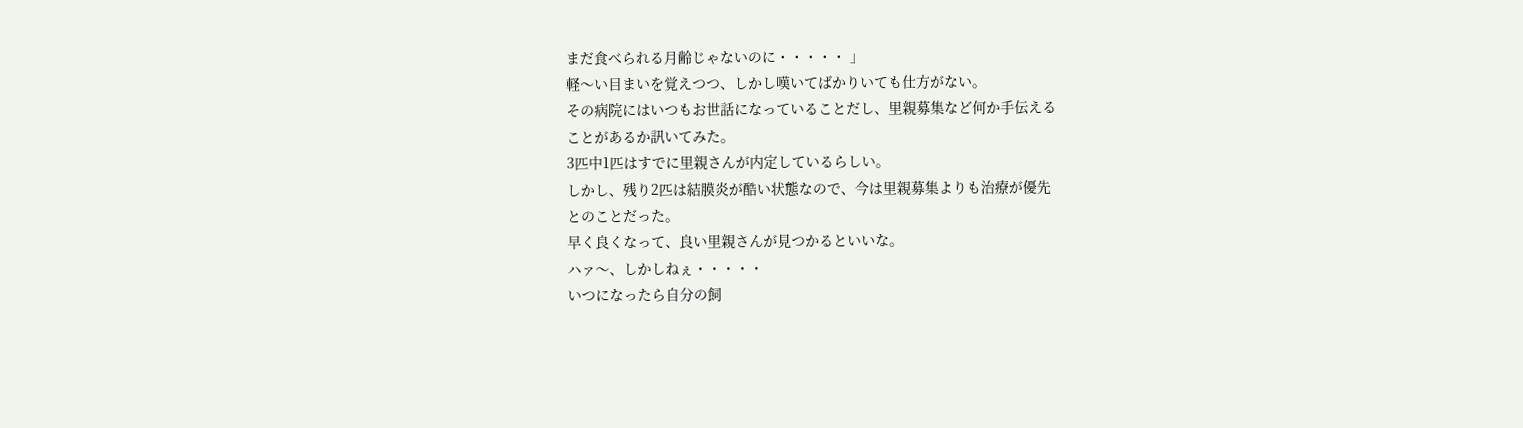まだ食べられる月齢じゃないのに・・・・・ 」
軽〜い目まいを覚えつつ、しかし嘆いてばかりいても仕方がない。
その病院にはいつもお世話になっていることだし、里親募集など何か手伝える
ことがあるか訊いてみた。
3匹中1匹はすでに里親さんが内定しているらしい。
しかし、残り2匹は結膜炎が酷い状態なので、今は里親募集よりも治療が優先
とのことだった。
早く良くなって、良い里親さんが見つかるといいな。
ハァ〜、しかしねぇ・・・・・
いつになったら自分の飼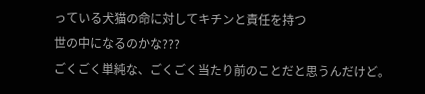っている犬猫の命に対してキチンと責任を持つ
世の中になるのかな???
ごくごく単純な、ごくごく当たり前のことだと思うんだけど。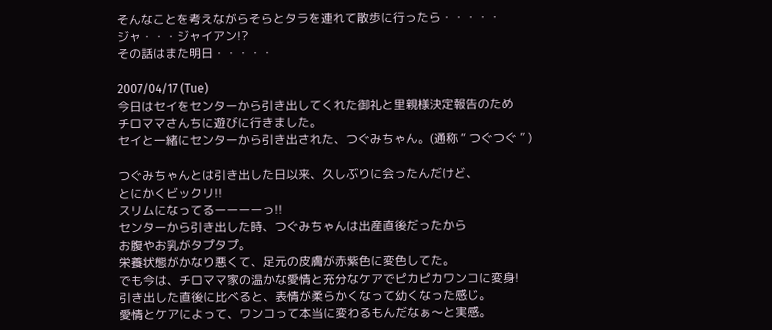そんなことを考えながらそらとタラを連れて散歩に行ったら・・・・・
ジャ・・・ジャイアン!?
その話はまた明日・・・・・

2007/04/17 (Tue)
今日はセイをセンターから引き出してくれた御礼と里親様決定報告のため
チロママさんちに遊びに行きました。
セイと一緒にセンターから引き出された、つぐみちゃん。(通称 “ つぐつぐ ” )

つぐみちゃんとは引き出した日以来、久しぶりに会ったんだけど、
とにかくビックリ!!
スリムになってるーーーーっ!!
センターから引き出した時、つぐみちゃんは出産直後だったから
お腹やお乳がタプタプ。
栄養状態がかなり悪くて、足元の皮膚が赤紫色に変色してた。
でも今は、チロママ家の温かな愛情と充分なケアでピカピカワンコに変身!
引き出した直後に比べると、表情が柔らかくなって幼くなった感じ。
愛情とケアによって、ワンコって本当に変わるもんだなぁ〜と実感。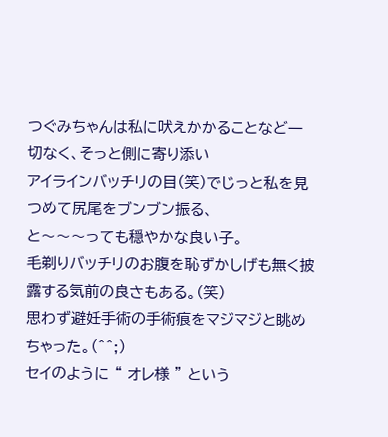つぐみちゃんは私に吠えかかることなど一切なく、そっと側に寄り添い
アイラインバッチリの目(笑)でじっと私を見つめて尻尾をブンブン振る、
と〜〜〜っても穏やかな良い子。
毛剃りバッチリのお腹を恥ずかしげも無く披露する気前の良さもある。(笑)
思わず避妊手術の手術痕をマジマジと眺めちゃった。(^^;)
セイのように “ オレ様 ” という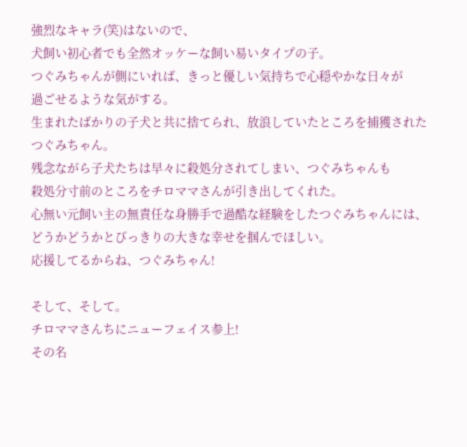強烈なキャラ(笑)はないので、
犬飼い初心者でも全然オッケーな飼い易いタイプの子。
つぐみちゃんが側にいれば、きっと優しい気持ちで心穏やかな日々が
過ごせるような気がする。
生まれたばかりの子犬と共に捨てられ、放浪していたところを捕獲された
つぐみちゃん。
残念ながら子犬たちは早々に殺処分されてしまい、つぐみちゃんも
殺処分寸前のところをチロママさんが引き出してくれた。
心無い元飼い主の無責任な身勝手で過酷な経験をしたつぐみちゃんには、
どうかどうかとびっきりの大きな幸せを掴んでほしい。
応援してるからね、つぐみちゃん!

そして、そして。
チロママさんちにニューフェイス参上!
その名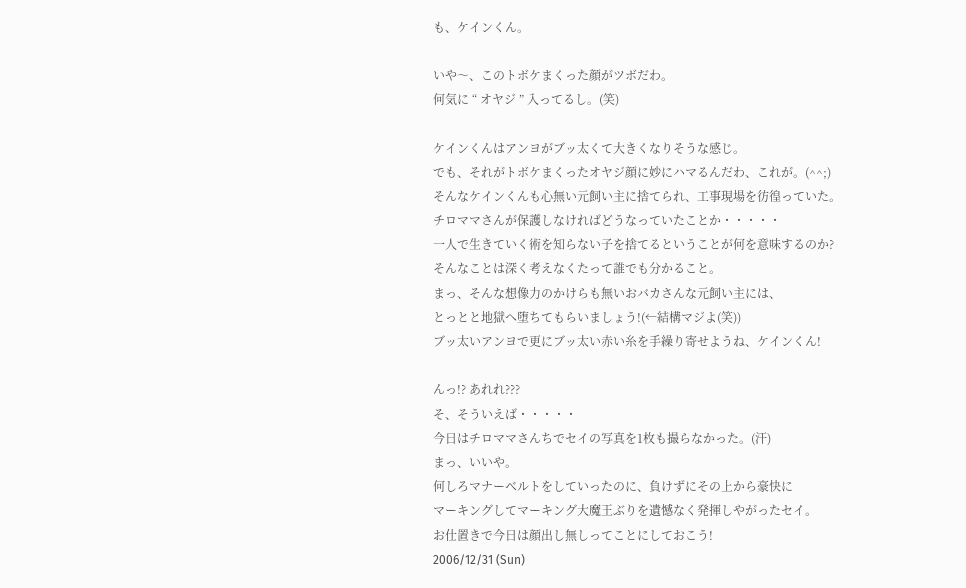も、ケインくん。

いや〜、このトボケまくった顔がツボだわ。
何気に “ オヤジ ” 入ってるし。(笑)

ケインくんはアンヨがブッ太くて大きくなりそうな感じ。
でも、それがトボケまくったオヤジ顔に妙にハマるんだわ、これが。(^^;)
そんなケインくんも心無い元飼い主に捨てられ、工事現場を彷徨っていた。
チロママさんが保護しなければどうなっていたことか・・・・・
一人で生きていく術を知らない子を捨てるということが何を意味するのか?
そんなことは深く考えなくたって誰でも分かること。
まっ、そんな想像力のかけらも無いおバカさんな元飼い主には、
とっとと地獄へ堕ちてもらいましょう!(←結構マジよ(笑))
ブッ太いアンヨで更にブッ太い赤い糸を手繰り寄せようね、ケインくん!

んっ!? あれれ???
そ、そういえば・・・・・
今日はチロママさんちでセイの写真を1枚も撮らなかった。(汗)
まっ、いいや。
何しろマナーベルトをしていったのに、負けずにその上から豪快に
マーキングしてマーキング大魔王ぶりを遺憾なく発揮しやがったセイ。
お仕置きで今日は顔出し無しってことにしておこう!
2006/12/31 (Sun)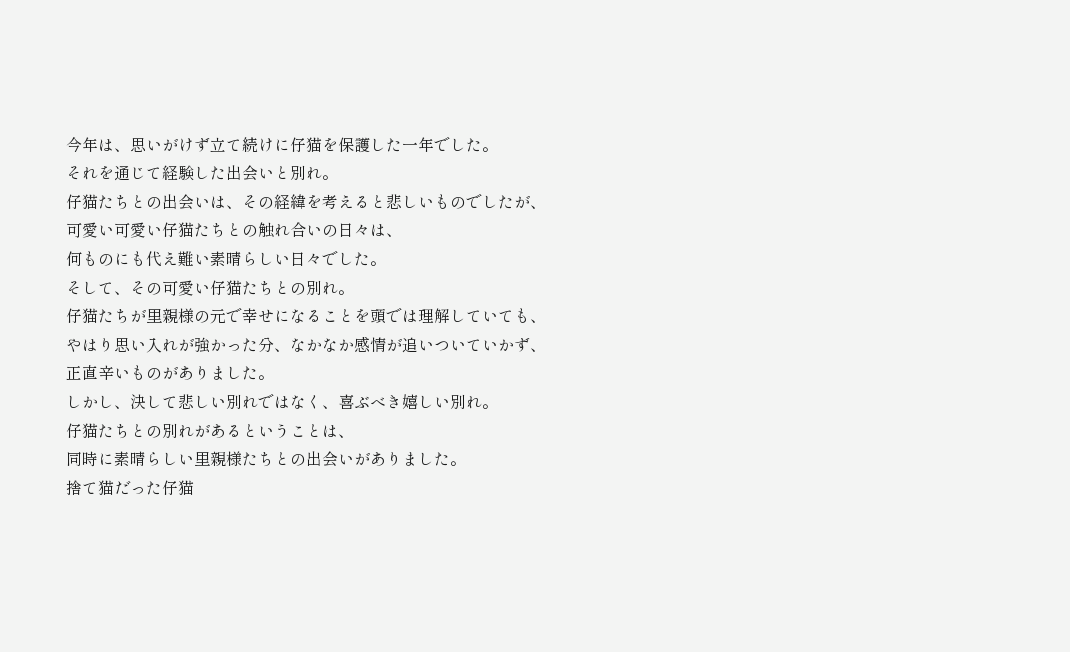今年は、思いがけず立て続けに仔猫を保護した一年でした。
それを通じて経験した出会いと別れ。
仔猫たちとの出会いは、その経緯を考えると悲しいものでしたが、
可愛い可愛い仔猫たちとの触れ合いの日々は、
何ものにも代え難い素晴らしい日々でした。
そして、その可愛い仔猫たちとの別れ。
仔猫たちが里親様の元で幸せになることを頭では理解していても、
やはり思い入れが強かった分、なかなか感情が追いついていかず、
正直辛いものがありました。
しかし、決して悲しい別れではなく、喜ぶべき嬉しい別れ。
仔猫たちとの別れがあるということは、
同時に素晴らしい里親様たちとの出会いがありました。
捨て猫だった仔猫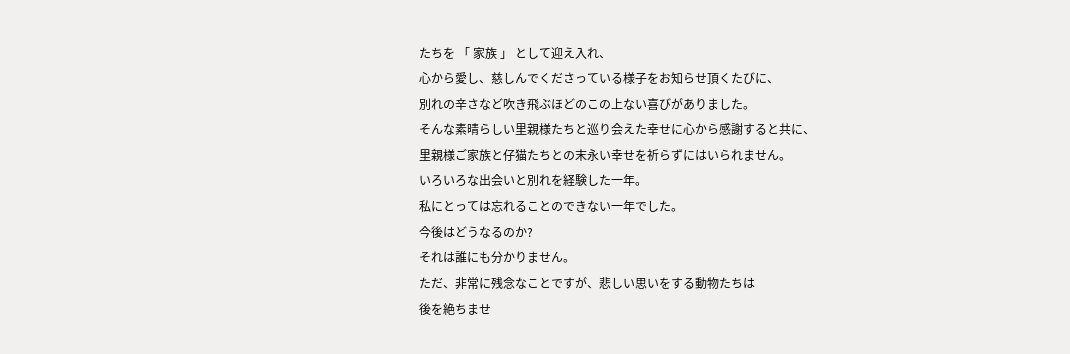たちを 「 家族 」 として迎え入れ、
心から愛し、慈しんでくださっている様子をお知らせ頂くたびに、
別れの辛さなど吹き飛ぶほどのこの上ない喜びがありました。
そんな素晴らしい里親様たちと巡り会えた幸せに心から感謝すると共に、
里親様ご家族と仔猫たちとの末永い幸せを祈らずにはいられません。
いろいろな出会いと別れを経験した一年。
私にとっては忘れることのできない一年でした。
今後はどうなるのか?
それは誰にも分かりません。
ただ、非常に残念なことですが、悲しい思いをする動物たちは
後を絶ちませ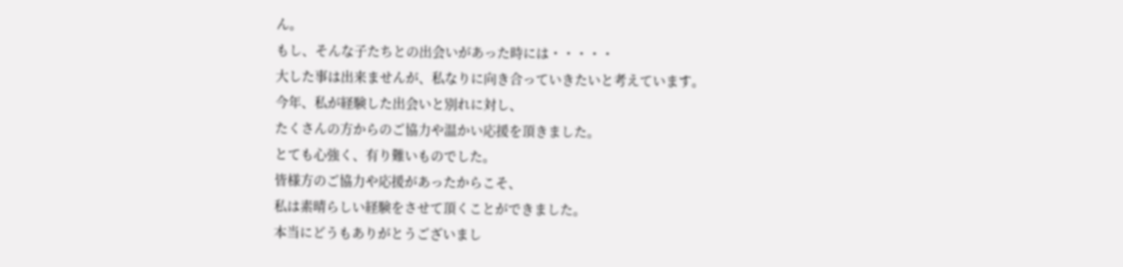ん。
もし、そんな子たちとの出会いがあった時には・・・・・
大した事は出来ませんが、私なりに向き合っていきたいと考えています。
今年、私が経験した出会いと別れに対し、
たくさんの方からのご協力や温かい応援を頂きました。
とても心強く、有り難いものでした。
皆様方のご協力や応援があったからこそ、
私は素晴らしい経験をさせて頂くことができました。
本当にどうもありがとうございまし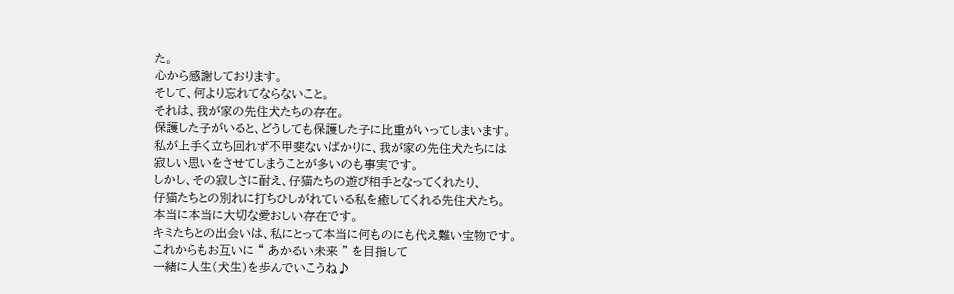た。
心から感謝しております。
そして、何より忘れてならないこと。
それは、我が家の先住犬たちの存在。
保護した子がいると、どうしても保護した子に比重がいってしまいます。
私が上手く立ち回れず不甲斐ないばかりに、我が家の先住犬たちには
寂しい思いをさせてしまうことが多いのも事実です。
しかし、その寂しさに耐え、仔猫たちの遊び相手となってくれたり、
仔猫たちとの別れに打ちひしがれている私を癒してくれる先住犬たち。
本当に本当に大切な愛おしい存在です。
キミたちとの出会いは、私にとって本当に何ものにも代え難い宝物です。
これからもお互いに “ あかるい未来 ” を目指して
一緒に人生(犬生)を歩んでいこうね♪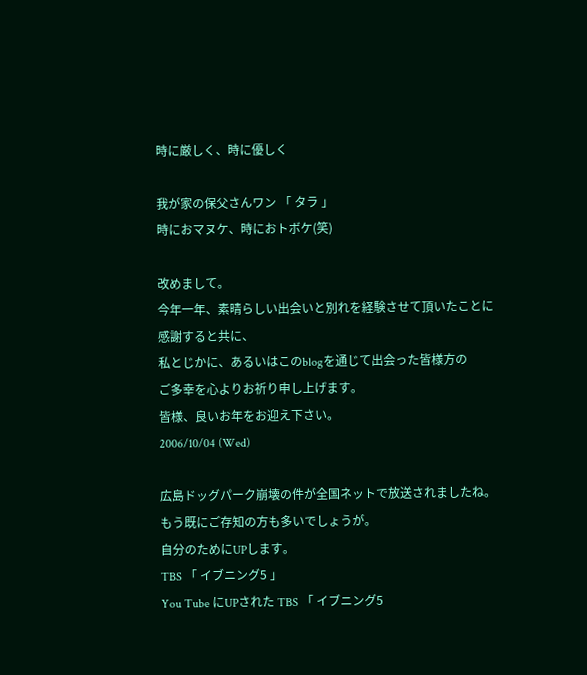時に厳しく、時に優しく

我が家の保父さんワン 「 タラ 」
時におマヌケ、時におトボケ(笑)

改めまして。
今年一年、素晴らしい出会いと別れを経験させて頂いたことに
感謝すると共に、
私とじかに、あるいはこのblogを通じて出会った皆様方の
ご多幸を心よりお祈り申し上げます。
皆様、良いお年をお迎え下さい。
2006/10/04 (Wed)

広島ドッグパーク崩壊の件が全国ネットで放送されましたね。
もう既にご存知の方も多いでしょうが。
自分のためにUPします。
TBS 「 イブニング5 」
You Tube にUPされた TBS 「 イブニング5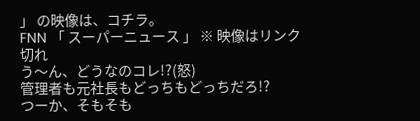」 の映像は、コチラ。
FNN 「 スーパーニュース 」 ※ 映像はリンク切れ
う〜ん、どうなのコレ!?(怒)
管理者も元社長もどっちもどっちだろ!?
つーか、そもそも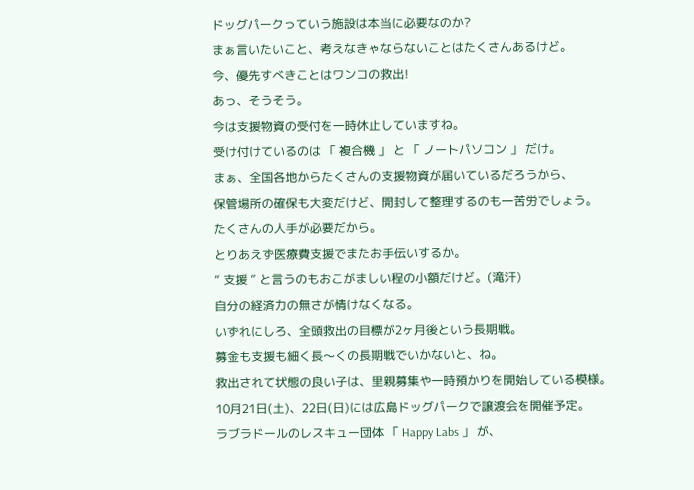ドッグパークっていう施設は本当に必要なのか?
まぁ言いたいこと、考えなきゃならないことはたくさんあるけど。
今、優先すべきことはワンコの救出!
あっ、そうそう。
今は支援物資の受付を一時休止していますね。
受け付けているのは 「 複合機 」 と 「 ノートパソコン 」 だけ。
まぁ、全国各地からたくさんの支援物資が届いているだろうから、
保管場所の確保も大変だけど、開封して整理するのも一苦労でしょう。
たくさんの人手が必要だから。
とりあえず医療費支援でまたお手伝いするか。
“ 支援 ” と言うのもおこがましい程の小額だけど。(滝汗)
自分の経済力の無さが情けなくなる。
いずれにしろ、全頭救出の目標が2ヶ月後という長期戦。
募金も支援も細く長〜くの長期戦でいかないと、ね。
救出されて状態の良い子は、里親募集や一時預かりを開始している模様。
10月21日(土)、22日(日)には広島ドッグパークで譲渡会を開催予定。
ラブラドールのレスキュー団体 「 Happy Labs 」 が、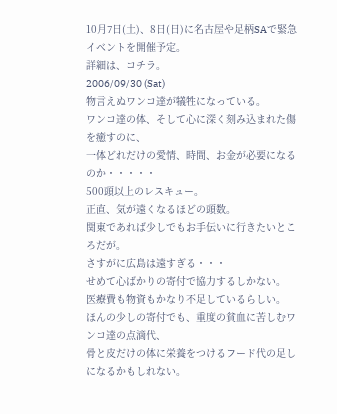10月7日(土)、8日(日)に名古屋や足柄SAで緊急イベントを開催予定。
詳細は、コチラ。
2006/09/30 (Sat)
物言えぬワンコ達が犠牲になっている。
ワンコ達の体、そして心に深く刻み込まれた傷を癒すのに、
一体どれだけの愛情、時間、お金が必要になるのか・・・・・
500頭以上のレスキュー。
正直、気が遠くなるほどの頭数。
関東であれば少しでもお手伝いに行きたいところだが。
さすがに広島は遠すぎる・・・
せめて心ばかりの寄付で協力するしかない。
医療費も物資もかなり不足しているらしい。
ほんの少しの寄付でも、重度の貧血に苦しむワンコ達の点滴代、
骨と皮だけの体に栄養をつけるフード代の足しになるかもしれない。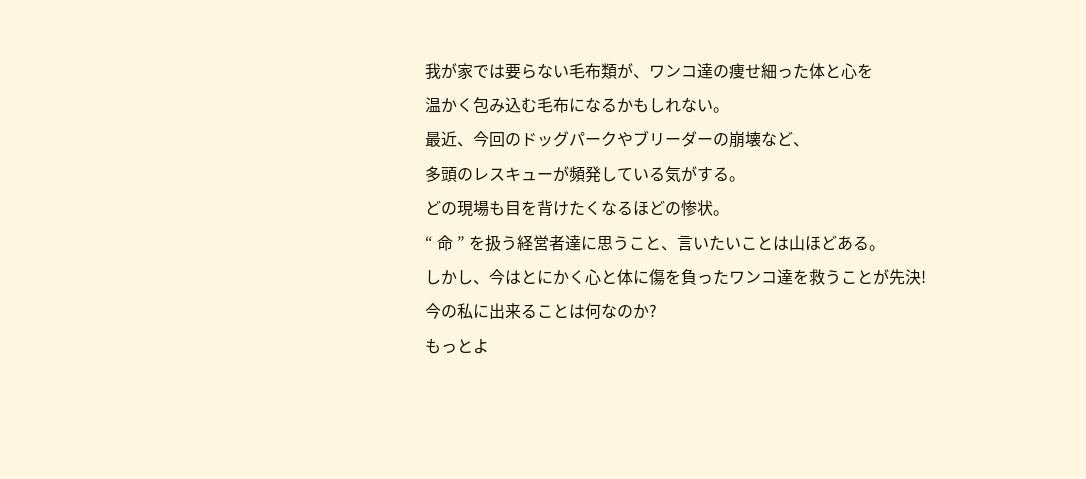我が家では要らない毛布類が、ワンコ達の痩せ細った体と心を
温かく包み込む毛布になるかもしれない。
最近、今回のドッグパークやブリーダーの崩壊など、
多頭のレスキューが頻発している気がする。
どの現場も目を背けたくなるほどの惨状。
“ 命 ” を扱う経営者達に思うこと、言いたいことは山ほどある。
しかし、今はとにかく心と体に傷を負ったワンコ達を救うことが先決!
今の私に出来ることは何なのか?
もっとよ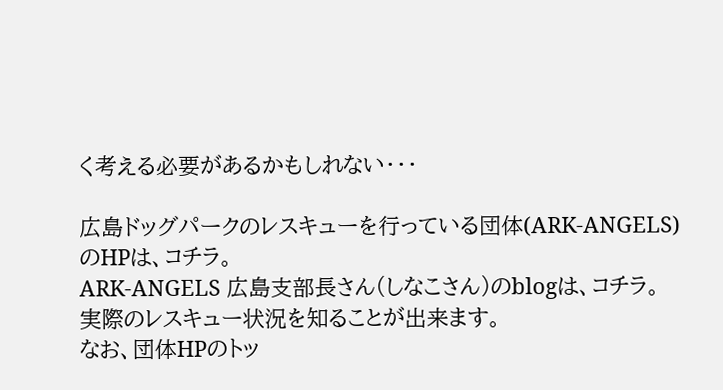く考える必要があるかもしれない・・・

広島ドッグパークのレスキューを行っている団体(ARK-ANGELS)のHPは、コチラ。
ARK-ANGELS 広島支部長さん(しなこさん)のblogは、コチラ。
実際のレスキュー状況を知ることが出来ます。
なお、団体HPのトッ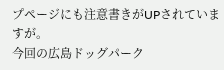プページにも注意書きがUPされていますが。
今回の広島ドッグパーク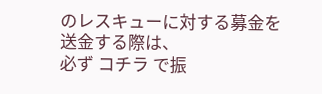のレスキューに対する募金を送金する際は、
必ず コチラ で振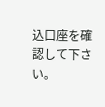込口座を確認して下さい。